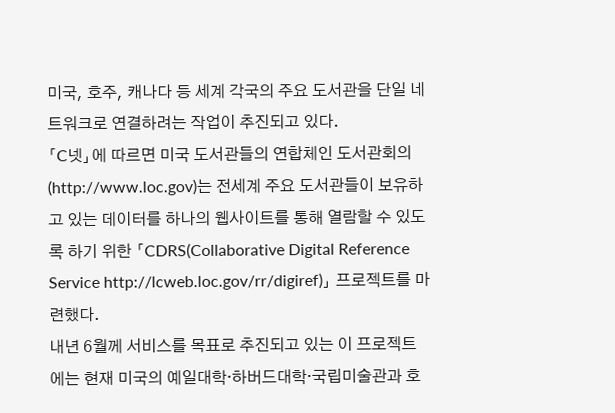미국, 호주, 캐나다 등 세계 각국의 주요 도서관을 단일 네트워크로 연결하려는 작업이 추진되고 있다.
「C넷」에 따르면 미국 도서관들의 연합체인 도서관회의(http://www.loc.gov)는 전세계 주요 도서관들이 보유하고 있는 데이터를 하나의 웹사이트를 통해 열람할 수 있도록 하기 위한 「CDRS(Collaborative Digital Reference Service http://lcweb.loc.gov/rr/digiref)」 프로젝트를 마련했다.
내년 6월께 서비스를 목표로 추진되고 있는 이 프로젝트에는 현재 미국의 예일대학·하버드대학·국립미술관과 호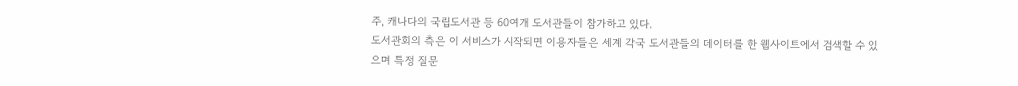주, 캐나다의 국립도서관 등 60여개 도서관들이 참가하고 있다.
도서관회의 측은 이 서비스가 시작되면 이용자들은 세계 각국 도서관들의 데이터를 한 웹사이트에서 검색할 수 있으며 특정 질문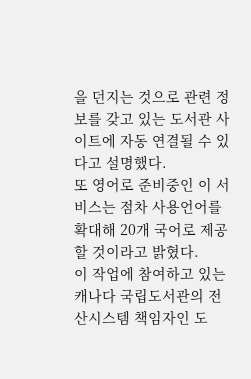을 던지는 것으로 관련 정보를 갖고 있는 도서관 사이트에 자동 연결될 수 있다고 설명했다.
또 영어로 준비중인 이 서비스는 점차 사용언어를 확대해 20개 국어로 제공할 것이라고 밝혔다.
이 작업에 참여하고 있는 캐나다 국립도서관의 전산시스템 책임자인 도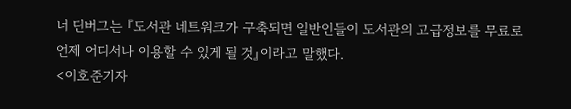너 딘버그는 『도서관 네트워크가 구축되면 일반인들이 도서관의 고급정보를 무료로 언제 어디서나 이용할 수 있게 될 것』이라고 말했다.
<이호준기자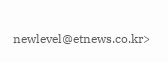newlevel@etnews.co.kr>